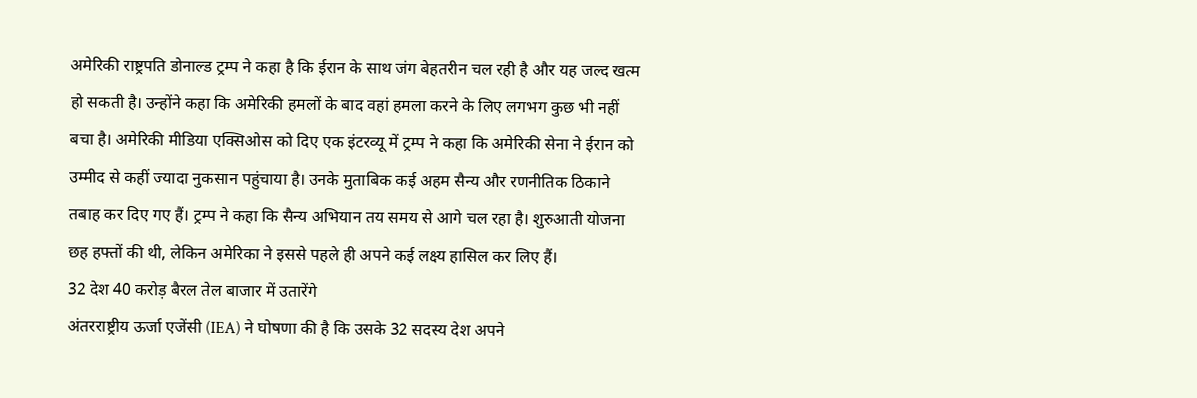अमेरिकी राष्ट्रपति डोनाल्ड ट्रम्प ने कहा है कि ईरान के साथ जंग बेहतरीन चल रही है और यह जल्द खत्म हो सकती है। उन्होंने कहा कि अमेरिकी हमलों के बाद वहां हमला करने के लिए लगभग कुछ भी नहीं बचा है। अमेरिकी मीडिया एक्सिओस को दिए एक इंटरव्यू में ट्रम्प ने कहा कि अमेरिकी सेना ने ईरान को उम्मीद से कहीं ज्यादा नुकसान पहुंचाया है। उनके मुताबिक कई अहम सैन्य और रणनीतिक ठिकाने तबाह कर दिए गए हैं। ट्रम्प ने कहा कि सैन्य अभियान तय समय से आगे चल रहा है। शुरुआती योजना छह हफ्तों की थी, लेकिन अमेरिका ने इससे पहले ही अपने कई लक्ष्य हासिल कर लिए हैं।
32 देश 40 करोड़ बैरल तेल बाजार में उतारेंगे
अंतरराष्ट्रीय ऊर्जा एजेंसी (IEA) ने घोषणा की है कि उसके 32 सदस्य देश अपने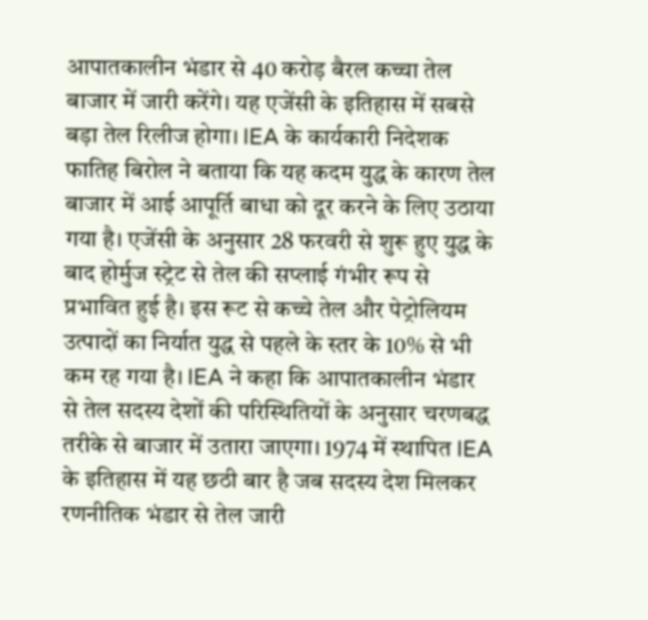आपातकालीन भंडार से 40 करोड़ बैरल कच्चा तेल बाजार में जारी करेंगे। यह एजेंसी के इतिहास में सबसे बड़ा तेल रिलीज होगा। IEA के कार्यकारी निदेशक फातिह बिरोल ने बताया कि यह कदम युद्ध के कारण तेल बाजार में आई आपूर्ति बाधा को दूर करने के लिए उठाया गया है। एजेंसी के अनुसार 28 फरवरी से शुरू हुए युद्ध के बाद होर्मुज स्ट्रेट से तेल की सप्लाई गंभीर रूप से प्रभावित हुई है। इस रूट से कच्चे तेल और पेट्रोलियम उत्पादों का निर्यात युद्ध से पहले के स्तर के 10% से भी कम रह गया है। IEA ने कहा कि आपातकालीन भंडार से तेल सदस्य देशों की परिस्थितियों के अनुसार चरणबद्ध तरीके से बाजार में उतारा जाएगा। 1974 में स्थापित IEA के इतिहास में यह छठी बार है जब सदस्य देश मिलकर रणनीतिक भंडार से तेल जारी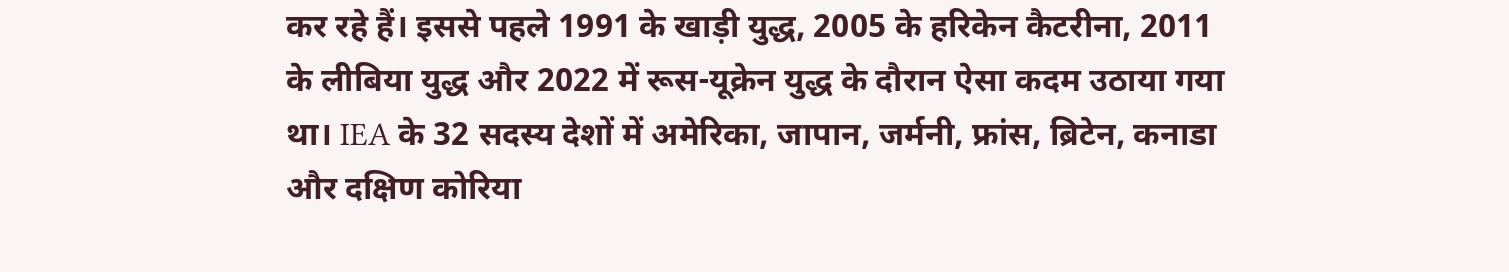कर रहे हैं। इससे पहले 1991 के खाड़ी युद्ध, 2005 के हरिकेन कैटरीना, 2011 के लीबिया युद्ध और 2022 में रूस-यूक्रेन युद्ध के दौरान ऐसा कदम उठाया गया था। IEA के 32 सदस्य देशों में अमेरिका, जापान, जर्मनी, फ्रांस, ब्रिटेन, कनाडा और दक्षिण कोरिया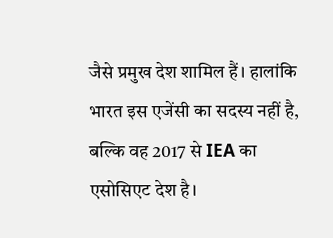जैसे प्रमुख देश शामिल हैं। हालांकि भारत इस एजेंसी का सदस्य नहीं है, बल्कि वह 2017 से IEA का एसोसिएट देश है।